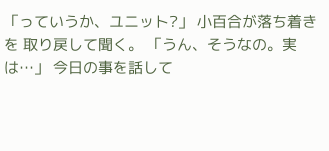「っていうか、ユニット?」 小百合が落ち着きを 取り戻して聞く。 「うん、そうなの。実は…」 今日の事を話して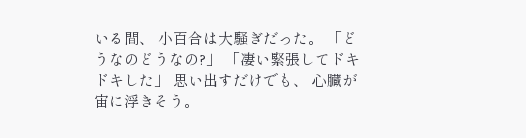いる間、 小百合は大騒ぎだった。 「どうなのどうなの?」 「凄い緊張してドキドキした」 思い出すだけでも、 心臓が宙に浮きそう。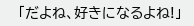「だよね、好きになるよね!」